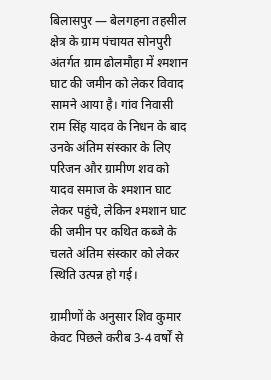बिलासपुर — बेलगहना तहसील क्षेत्र के ग्राम पंचायत सोनपुरी अंतर्गत ग्राम ढोलमौहा में श्मशान घाट की जमीन को लेकर विवाद सामने आया है। गांव निवासी राम सिंह यादव के निधन के बाद उनके अंतिम संस्कार के लिए परिजन और ग्रामीण शव को यादव समाज के श्मशान घाट लेकर पहुंचे, लेकिन श्मशान घाट की जमीन पर कथित कब्जे के चलते अंतिम संस्कार को लेकर स्थिति उत्पन्न हो गई।

ग्रामीणों के अनुसार शिव कुमार केवट पिछले करीब 3-4 वर्षों से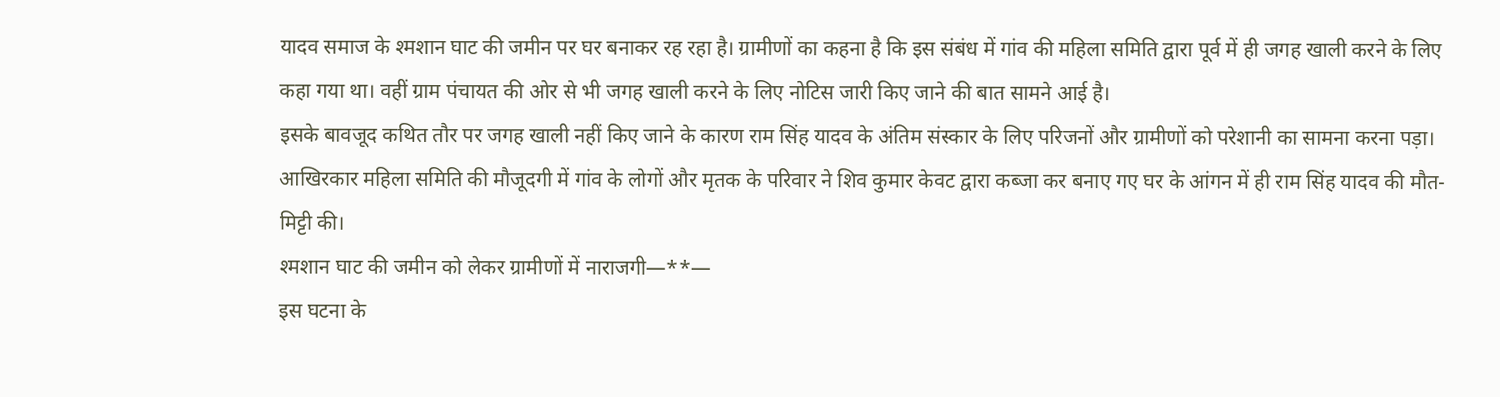यादव समाज के श्मशान घाट की जमीन पर घर बनाकर रह रहा है। ग्रामीणों का कहना है कि इस संबंध में गांव की महिला समिति द्वारा पूर्व में ही जगह खाली करने के लिए कहा गया था। वहीं ग्राम पंचायत की ओर से भी जगह खाली करने के लिए नोटिस जारी किए जाने की बात सामने आई है।
इसके बावजूद कथित तौर पर जगह खाली नहीं किए जाने के कारण राम सिंह यादव के अंतिम संस्कार के लिए परिजनों और ग्रामीणों को परेशानी का सामना करना पड़ा। आखिरकार महिला समिति की मौजूदगी में गांव के लोगों और मृतक के परिवार ने शिव कुमार केवट द्वारा कब्जा कर बनाए गए घर के आंगन में ही राम सिंह यादव की मौत-मिट्टी की।
श्मशान घाट की जमीन को लेकर ग्रामीणों में नाराजगी—**—
इस घटना के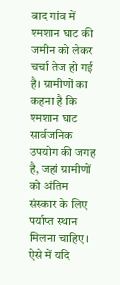बाद गांव में श्मशान घाट की जमीन को लेकर चर्चा तेज हो गई है। ग्रामीणों का कहना है कि श्मशान घाट सार्वजनिक उपयोग की जगह है, जहां ग्रामीणों को अंतिम संस्कार के लिए पर्याप्त स्थान मिलना चाहिए। ऐसे में यदि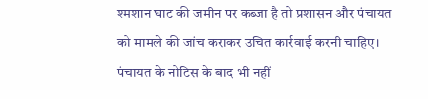श्मशान घाट की जमीन पर कब्जा है तो प्रशासन और पंचायत को मामले की जांच कराकर उचित कार्रवाई करनी चाहिए।
पंचायत के नोटिस के बाद भी नहीं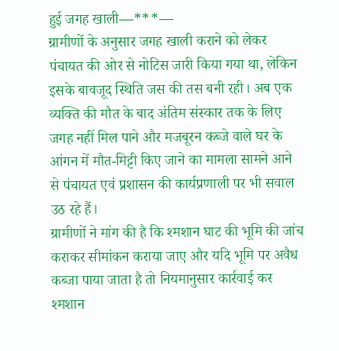हुई जगह खाली—***—
ग्रामीणों के अनुसार जगह खाली कराने को लेकर पंचायत की ओर से नोटिस जारी किया गया था, लेकिन इसके बावजूद स्थिति जस की तस बनी रही। अब एक व्यक्ति की मौत के बाद अंतिम संस्कार तक के लिए जगह नहीं मिल पाने और मजबूरन कब्जे वाले घर के आंगन में मौत-मिट्टी किए जाने का मामला सामने आने से पंचायत एवं प्रशासन की कार्यप्रणाली पर भी सवाल उठ रहे हैं।
ग्रामीणों ने मांग की है कि श्मशान घाट की भूमि की जांच कराकर सीमांकन कराया जाए और यदि भूमि पर अवैध कब्जा पाया जाता है तो नियमानुसार कार्रवाई कर श्मशान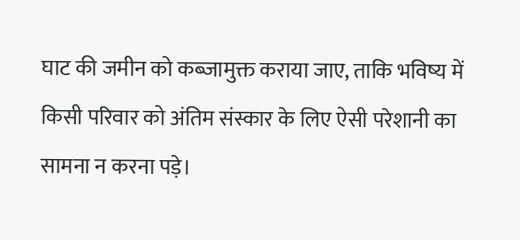घाट की जमीन को कब्जामुक्त कराया जाए, ताकि भविष्य में किसी परिवार को अंतिम संस्कार के लिए ऐसी परेशानी का सामना न करना पड़े।